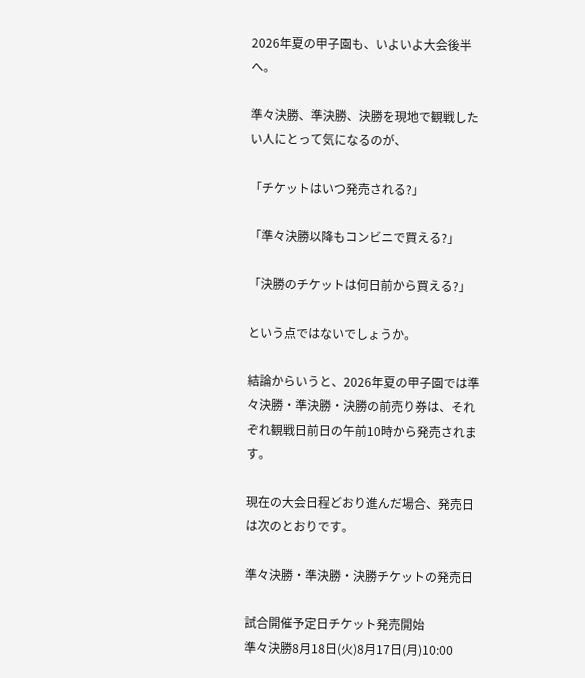2026年夏の甲子園も、いよいよ大会後半へ。

準々決勝、準決勝、決勝を現地で観戦したい人にとって気になるのが、

「チケットはいつ発売される?」

「準々決勝以降もコンビニで買える?」

「決勝のチケットは何日前から買える?」

という点ではないでしょうか。

結論からいうと、2026年夏の甲子園では準々決勝・準決勝・決勝の前売り券は、それぞれ観戦日前日の午前10時から発売されます。

現在の大会日程どおり進んだ場合、発売日は次のとおりです。

準々決勝・準決勝・決勝チケットの発売日

試合開催予定日チケット発売開始
準々決勝8月18日(火)8月17日(月)10:00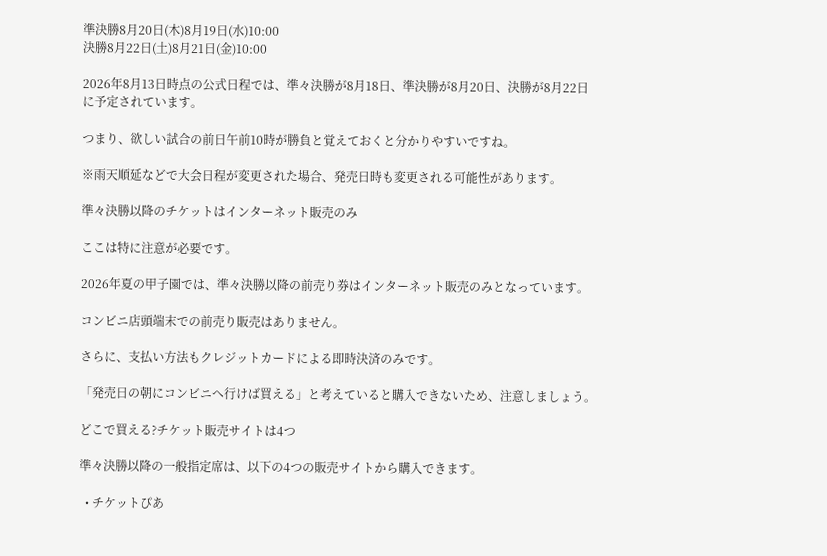準決勝8月20日(木)8月19日(水)10:00
決勝8月22日(土)8月21日(金)10:00

2026年8月13日時点の公式日程では、準々決勝が8月18日、準決勝が8月20日、決勝が8月22日に予定されています。

つまり、欲しい試合の前日午前10時が勝負と覚えておくと分かりやすいですね。

※雨天順延などで大会日程が変更された場合、発売日時も変更される可能性があります。

準々決勝以降のチケットはインターネット販売のみ

ここは特に注意が必要です。

2026年夏の甲子園では、準々決勝以降の前売り券はインターネット販売のみとなっています。

コンビニ店頭端末での前売り販売はありません。

さらに、支払い方法もクレジットカードによる即時決済のみです。

「発売日の朝にコンビニへ行けば買える」と考えていると購入できないため、注意しましょう。

どこで買える?チケット販売サイトは4つ

準々決勝以降の一般指定席は、以下の4つの販売サイトから購入できます。

  • チケットぴあ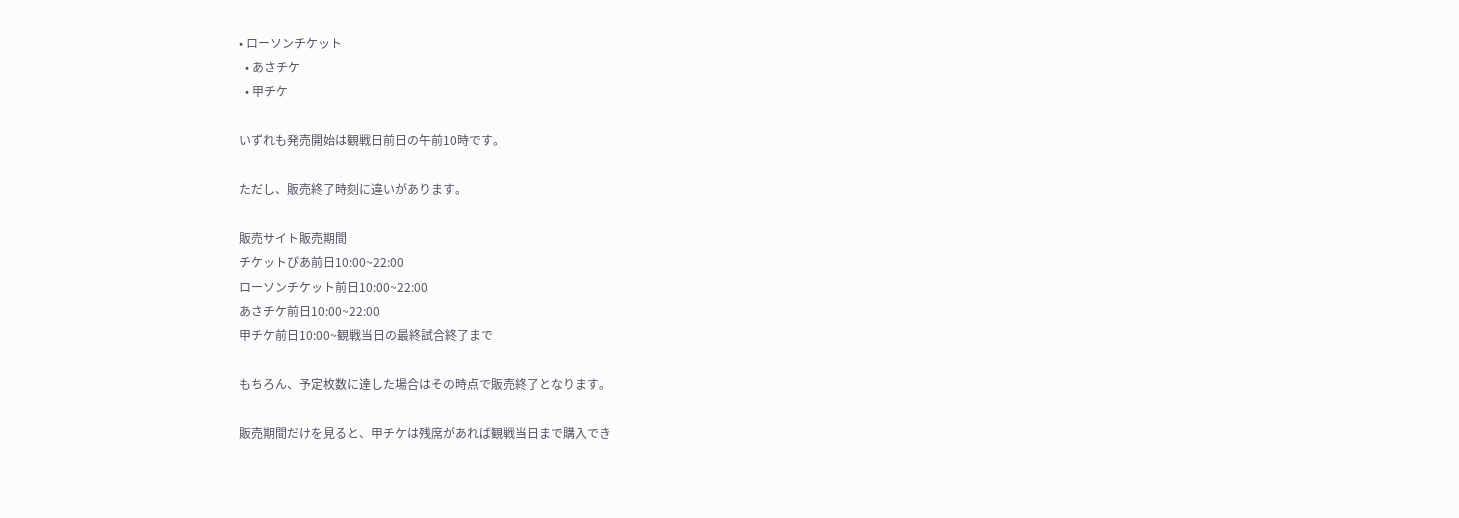• ローソンチケット
  • あさチケ
  • 甲チケ

いずれも発売開始は観戦日前日の午前10時です。

ただし、販売終了時刻に違いがあります。

販売サイト販売期間
チケットぴあ前日10:00~22:00
ローソンチケット前日10:00~22:00
あさチケ前日10:00~22:00
甲チケ前日10:00~観戦当日の最終試合終了まで

もちろん、予定枚数に達した場合はその時点で販売終了となります。

販売期間だけを見ると、甲チケは残席があれば観戦当日まで購入でき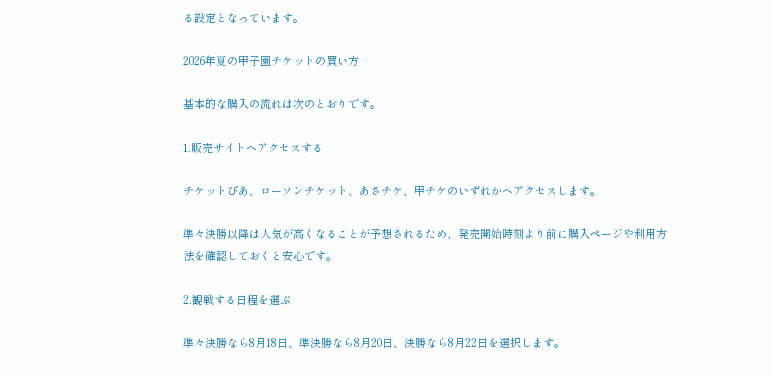る設定となっています。

2026年夏の甲子園チケットの買い方

基本的な購入の流れは次のとおりです。

1.販売サイトへアクセスする

チケットぴあ、ローソンチケット、あさチケ、甲チケのいずれかへアクセスします。

準々決勝以降は人気が高くなることが予想されるため、発売開始時刻より前に購入ページや利用方法を確認しておくと安心です。

2.観戦する日程を選ぶ

準々決勝なら8月18日、準決勝なら8月20日、決勝なら8月22日を選択します。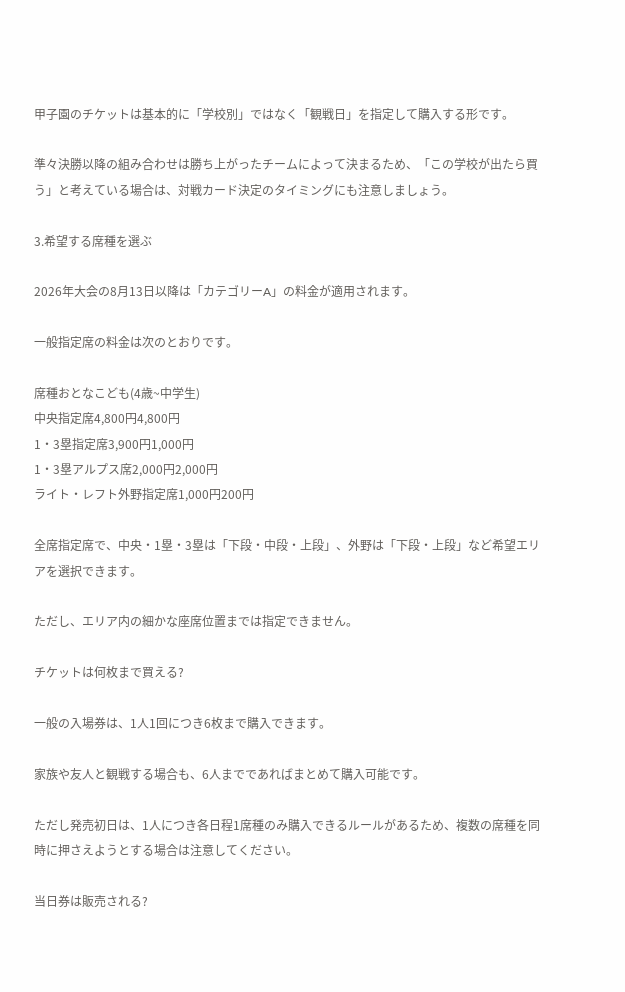甲子園のチケットは基本的に「学校別」ではなく「観戦日」を指定して購入する形です。

準々決勝以降の組み合わせは勝ち上がったチームによって決まるため、「この学校が出たら買う」と考えている場合は、対戦カード決定のタイミングにも注意しましょう。

3.希望する席種を選ぶ

2026年大会の8月13日以降は「カテゴリーA」の料金が適用されます。

一般指定席の料金は次のとおりです。

席種おとなこども(4歳~中学生)
中央指定席4,800円4,800円
1・3塁指定席3,900円1,000円
1・3塁アルプス席2,000円2,000円
ライト・レフト外野指定席1,000円200円

全席指定席で、中央・1塁・3塁は「下段・中段・上段」、外野は「下段・上段」など希望エリアを選択できます。

ただし、エリア内の細かな座席位置までは指定できません。

チケットは何枚まで買える?

一般の入場券は、1人1回につき6枚まで購入できます。

家族や友人と観戦する場合も、6人までであればまとめて購入可能です。

ただし発売初日は、1人につき各日程1席種のみ購入できるルールがあるため、複数の席種を同時に押さえようとする場合は注意してください。

当日券は販売される?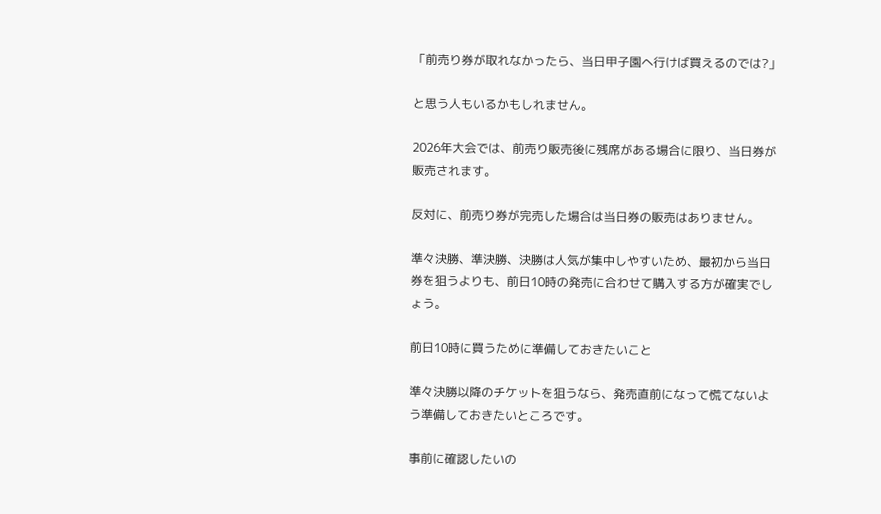「前売り券が取れなかったら、当日甲子園へ行けば買えるのでは?」

と思う人もいるかもしれません。

2026年大会では、前売り販売後に残席がある場合に限り、当日券が販売されます。

反対に、前売り券が完売した場合は当日券の販売はありません。

準々決勝、準決勝、決勝は人気が集中しやすいため、最初から当日券を狙うよりも、前日10時の発売に合わせて購入する方が確実でしょう。

前日10時に買うために準備しておきたいこと

準々決勝以降のチケットを狙うなら、発売直前になって慌てないよう準備しておきたいところです。

事前に確認したいの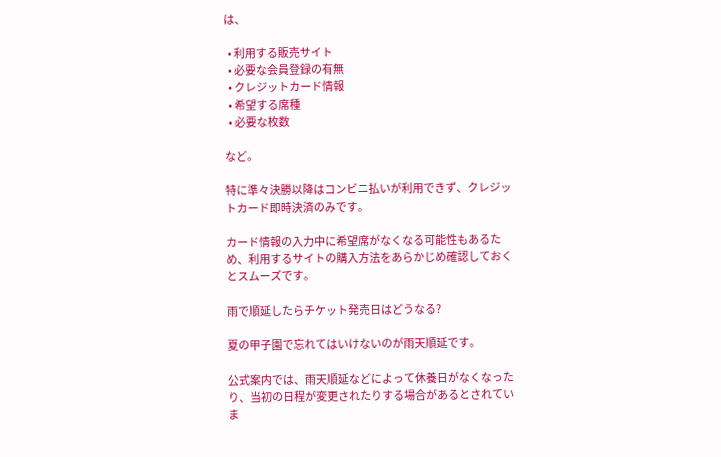は、

  • 利用する販売サイト
  • 必要な会員登録の有無
  • クレジットカード情報
  • 希望する席種
  • 必要な枚数

など。

特に準々決勝以降はコンビニ払いが利用できず、クレジットカード即時決済のみです。

カード情報の入力中に希望席がなくなる可能性もあるため、利用するサイトの購入方法をあらかじめ確認しておくとスムーズです。

雨で順延したらチケット発売日はどうなる?

夏の甲子園で忘れてはいけないのが雨天順延です。

公式案内では、雨天順延などによって休養日がなくなったり、当初の日程が変更されたりする場合があるとされていま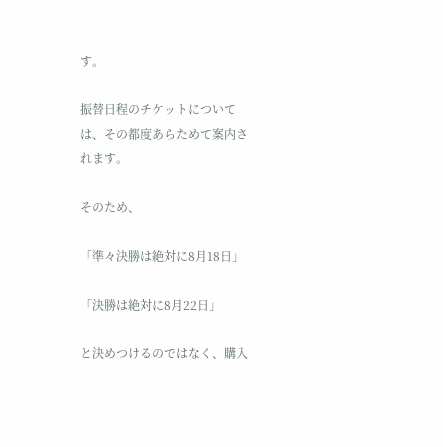す。

振替日程のチケットについては、その都度あらためて案内されます。

そのため、

「準々決勝は絶対に8月18日」

「決勝は絶対に8月22日」

と決めつけるのではなく、購入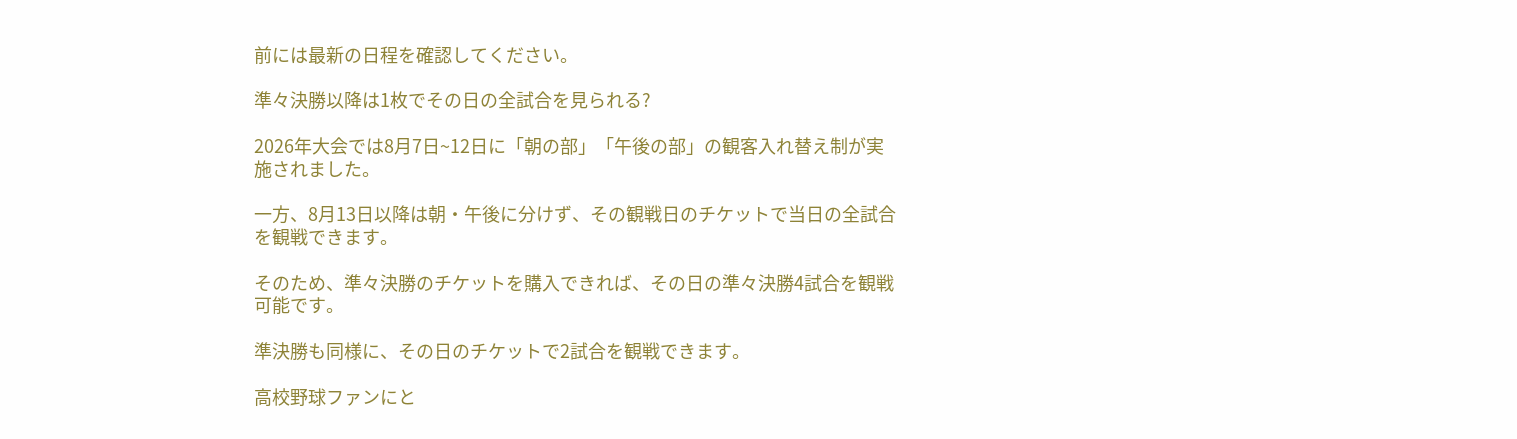前には最新の日程を確認してください。

準々決勝以降は1枚でその日の全試合を見られる?

2026年大会では8月7日~12日に「朝の部」「午後の部」の観客入れ替え制が実施されました。

一方、8月13日以降は朝・午後に分けず、その観戦日のチケットで当日の全試合を観戦できます。

そのため、準々決勝のチケットを購入できれば、その日の準々決勝4試合を観戦可能です。

準決勝も同様に、その日のチケットで2試合を観戦できます。

高校野球ファンにと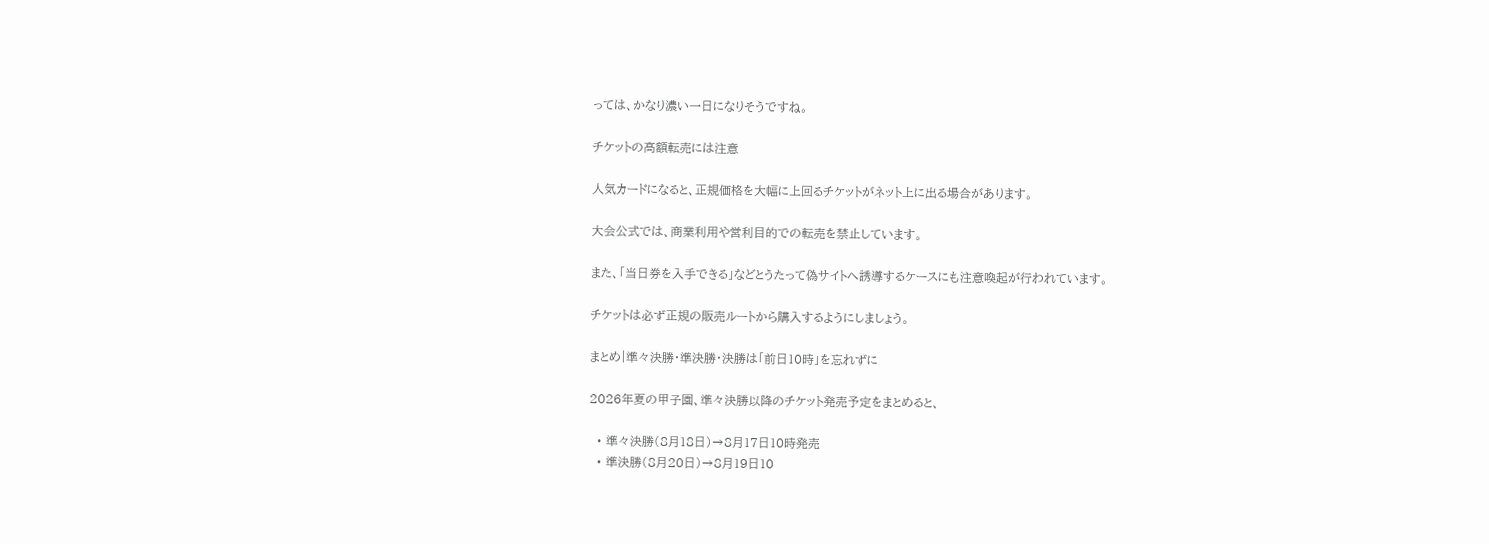っては、かなり濃い一日になりそうですね。

チケットの高額転売には注意

人気カードになると、正規価格を大幅に上回るチケットがネット上に出る場合があります。

大会公式では、商業利用や営利目的での転売を禁止しています。

また、「当日券を入手できる」などとうたって偽サイトへ誘導するケースにも注意喚起が行われています。

チケットは必ず正規の販売ルートから購入するようにしましょう。

まとめ|準々決勝・準決勝・決勝は「前日10時」を忘れずに

2026年夏の甲子園、準々決勝以降のチケット発売予定をまとめると、

  • 準々決勝(8月18日)→8月17日10時発売
  • 準決勝(8月20日)→8月19日10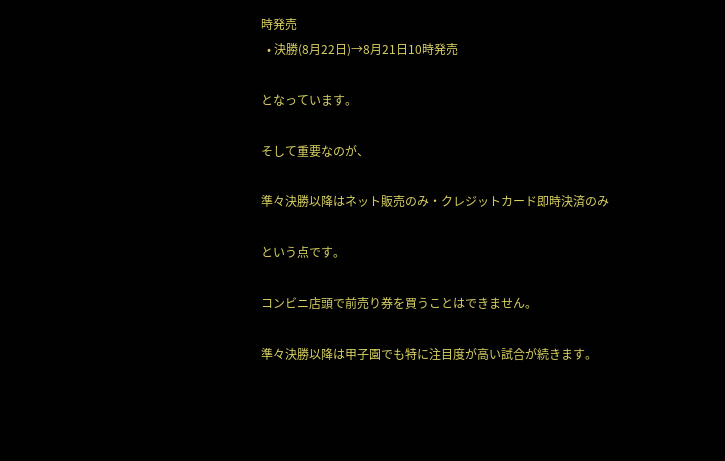時発売
  • 決勝(8月22日)→8月21日10時発売

となっています。

そして重要なのが、

準々決勝以降はネット販売のみ・クレジットカード即時決済のみ

という点です。

コンビニ店頭で前売り券を買うことはできません。

準々決勝以降は甲子園でも特に注目度が高い試合が続きます。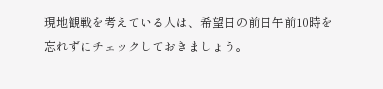現地観戦を考えている人は、希望日の前日午前10時を忘れずにチェックしておきましょう。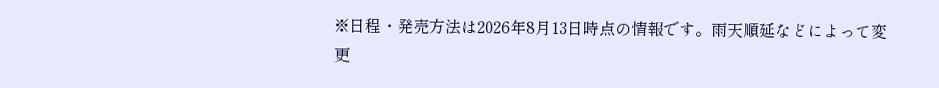※日程・発売方法は2026年8月13日時点の情報です。雨天順延などによって変更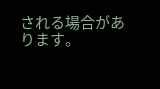される場合があります。